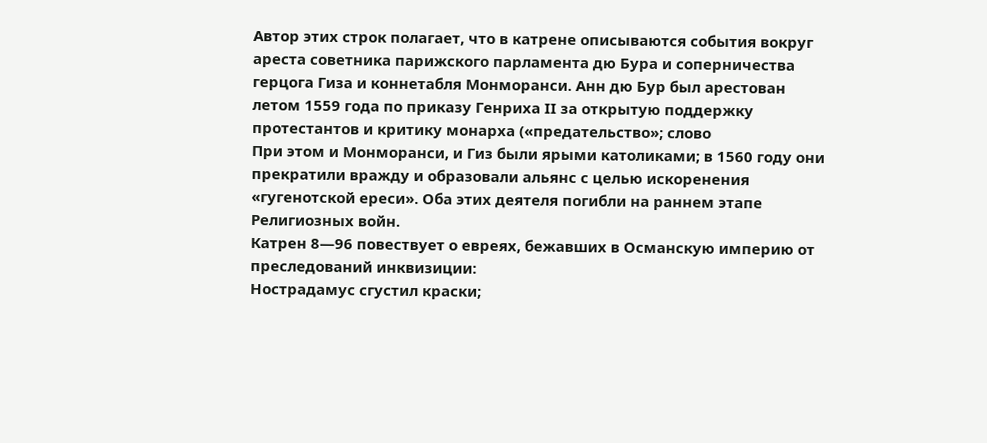Автор этих строк полагает, что в катрене описываются события вокруг ареста советника парижского парламента дю Бура и соперничества герцога Гиза и коннетабля Монморанси. Анн дю Бур был арестован летом 1559 года по приказу Генриха II за открытую поддержку протестантов и критику монарха («предательство»; слово
При этом и Монморанси, и Гиз были ярыми католиками; в 1560 году они прекратили вражду и образовали альянс с целью искоренения «гугенотской ереси». Оба этих деятеля погибли на раннем этапе Религиозных войн.
Катрен 8—96 повествует о евреях, бежавших в Османскую империю от преследований инквизиции:
Нострадамус сгустил краски;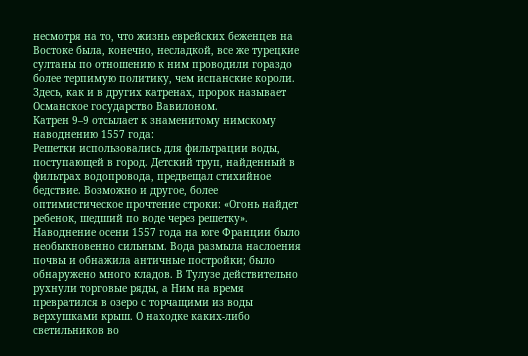несмотря на то, что жизнь еврейских беженцев на Востоке была, конечно, несладкой, все же турецкие султаны по отношению к ним проводили гораздо более терпимую политику, чем испанские короли. Здесь, как и в других катренах, пророк называет Османское государство Вавилоном.
Катрен 9–9 отсылает к знаменитому нимскому наводнению 1557 года:
Решетки использовались для фильтрации воды, поступающей в город. Детский труп, найденный в фильтрах водопровода, предвещал стихийное бедствие. Возможно и другое, более оптимистическое прочтение строки: «Огонь найдет ребенок, шедший по воде через решетку».
Наводнение осени 1557 года на юге Франции было необыкновенно сильным. Вода размыла наслоения почвы и обнажила античные постройки; было обнаружено много кладов. В Тулузе действительно рухнули торговые ряды, а Ним на время превратился в озеро с торчащими из воды верхушками крыш. О находке каких-либо светильников во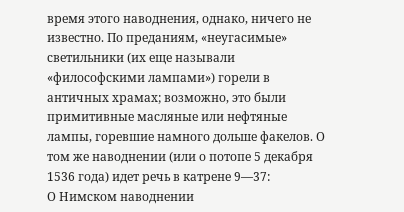время этого наводнения, однако, ничего не известно. По преданиям, «неугасимые» светильники (их еще называли «философскими лампами») горели в античных храмах; возможно, это были примитивные масляные или нефтяные лампы, горевшие намного дольше факелов. О том же наводнении (или о потопе 5 декабря 1536 года) идет речь в катрене 9—37:
О Нимском наводнении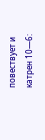повествует и катрен 10—6: